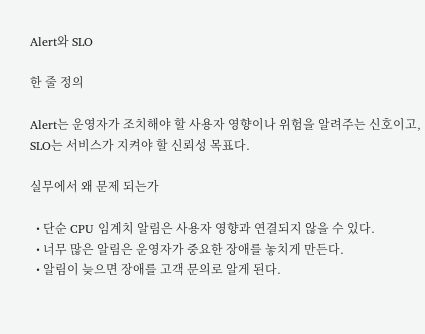Alert와 SLO

한 줄 정의

Alert는 운영자가 조치해야 할 사용자 영향이나 위험을 알려주는 신호이고, SLO는 서비스가 지켜야 할 신뢰성 목표다.

실무에서 왜 문제 되는가

  • 단순 CPU 임계치 알림은 사용자 영향과 연결되지 않을 수 있다.
  • 너무 많은 알림은 운영자가 중요한 장애를 놓치게 만든다.
  • 알림이 늦으면 장애를 고객 문의로 알게 된다.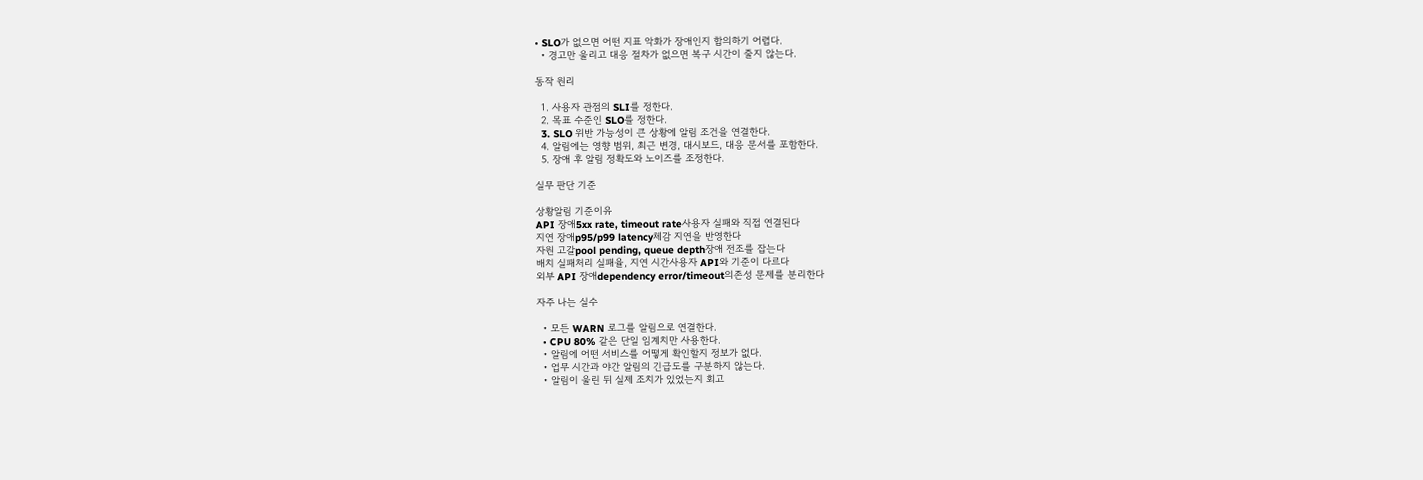• SLO가 없으면 어떤 지표 악화가 장애인지 합의하기 어렵다.
  • 경고만 울리고 대응 절차가 없으면 복구 시간이 줄지 않는다.

동작 원리

  1. 사용자 관점의 SLI를 정한다.
  2. 목표 수준인 SLO를 정한다.
  3. SLO 위반 가능성이 큰 상황에 알림 조건을 연결한다.
  4. 알림에는 영향 범위, 최근 변경, 대시보드, 대응 문서를 포함한다.
  5. 장애 후 알림 정확도와 노이즈를 조정한다.

실무 판단 기준

상황알림 기준이유
API 장애5xx rate, timeout rate사용자 실패와 직접 연결된다
지연 장애p95/p99 latency체감 지연을 반영한다
자원 고갈pool pending, queue depth장애 전조를 잡는다
배치 실패처리 실패율, 지연 시간사용자 API와 기준이 다르다
외부 API 장애dependency error/timeout의존성 문제를 분리한다

자주 나는 실수

  • 모든 WARN 로그를 알림으로 연결한다.
  • CPU 80% 같은 단일 임계치만 사용한다.
  • 알림에 어떤 서비스를 어떻게 확인할지 정보가 없다.
  • 업무 시간과 야간 알림의 긴급도를 구분하지 않는다.
  • 알림이 울린 뒤 실제 조치가 있었는지 회고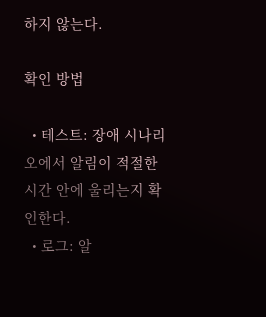하지 않는다.

확인 방법

  • 테스트: 장애 시나리오에서 알림이 적절한 시간 안에 울리는지 확인한다.
  • 로그: 알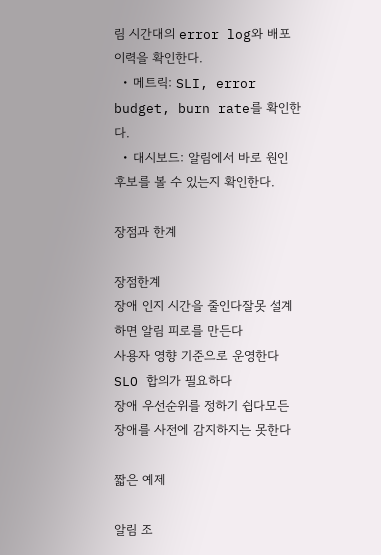림 시간대의 error log와 배포 이력을 확인한다.
  • 메트릭: SLI, error budget, burn rate를 확인한다.
  • 대시보드: 알림에서 바로 원인 후보를 볼 수 있는지 확인한다.

장점과 한계

장점한계
장애 인지 시간을 줄인다잘못 설계하면 알림 피로를 만든다
사용자 영향 기준으로 운영한다SLO 합의가 필요하다
장애 우선순위를 정하기 쉽다모든 장애를 사전에 감지하지는 못한다

짧은 예제

알림 조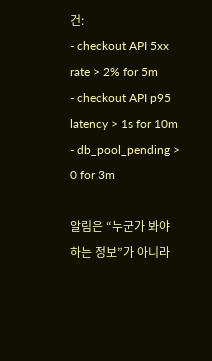건:
- checkout API 5xx rate > 2% for 5m
- checkout API p95 latency > 1s for 10m
- db_pool_pending > 0 for 3m

알림은 “누군가 봐야 하는 정보”가 아니라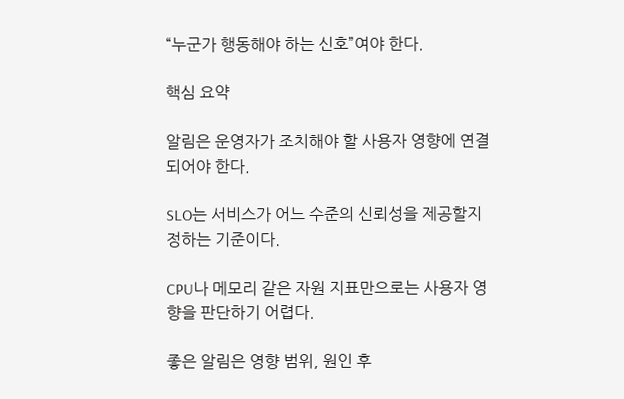“누군가 행동해야 하는 신호”여야 한다.

핵심 요약

알림은 운영자가 조치해야 할 사용자 영향에 연결되어야 한다.

SLO는 서비스가 어느 수준의 신뢰성을 제공할지 정하는 기준이다.

CPU나 메모리 같은 자원 지표만으로는 사용자 영향을 판단하기 어렵다.

좋은 알림은 영향 범위, 원인 후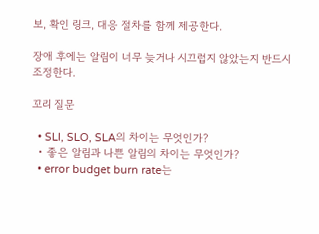보, 확인 링크, 대응 절차를 함께 제공한다.

장애 후에는 알림이 너무 늦거나 시끄럽지 않았는지 반드시 조정한다.

꼬리 질문

  • SLI, SLO, SLA의 차이는 무엇인가?
  • 좋은 알림과 나쁜 알림의 차이는 무엇인가?
  • error budget burn rate는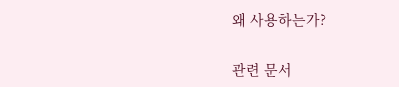왜 사용하는가?

관련 문서